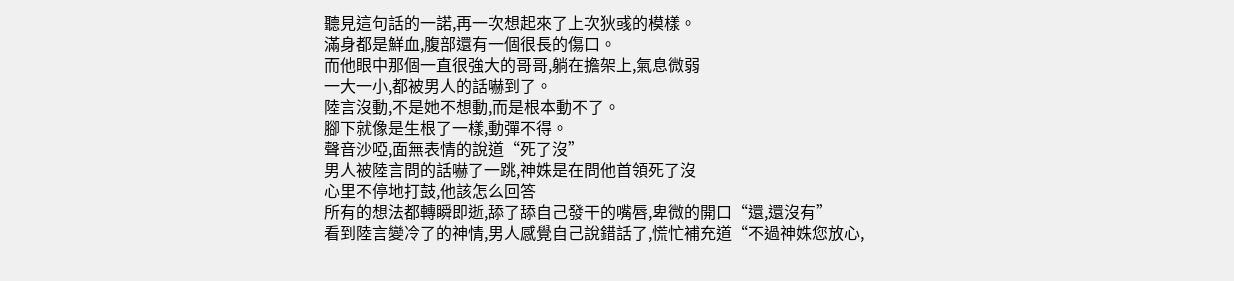聽見這句話的一諾,再一次想起來了上次狄彧的模樣。
滿身都是鮮血,腹部還有一個很長的傷口。
而他眼中那個一直很強大的哥哥,躺在擔架上,氣息微弱
一大一小,都被男人的話嚇到了。
陸言沒動,不是她不想動,而是根本動不了。
腳下就像是生根了一樣,動彈不得。
聲音沙啞,面無表情的說道“死了沒”
男人被陸言問的話嚇了一跳,神姝是在問他首領死了沒
心里不停地打鼓,他該怎么回答
所有的想法都轉瞬即逝,舔了舔自己發干的嘴唇,卑微的開口“還,還沒有”
看到陸言變冷了的神情,男人感覺自己說錯話了,慌忙補充道“不過神姝您放心,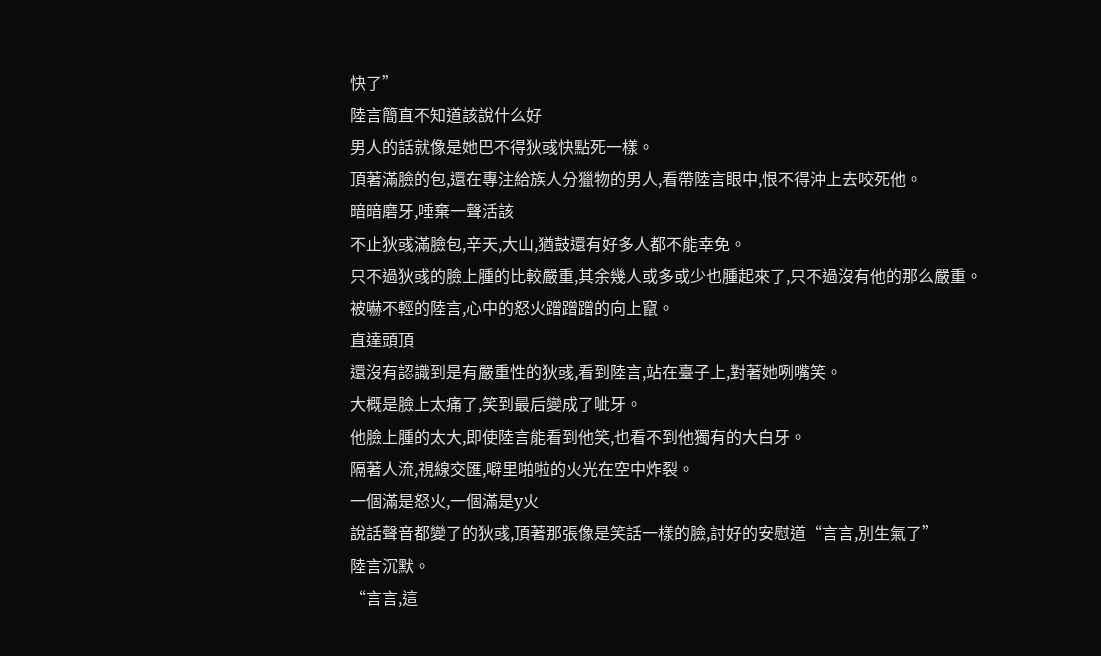快了”
陸言簡直不知道該說什么好
男人的話就像是她巴不得狄彧快點死一樣。
頂著滿臉的包,還在專注給族人分獵物的男人,看帶陸言眼中,恨不得沖上去咬死他。
暗暗磨牙,唾棄一聲活該
不止狄彧滿臉包,辛天,大山,猶鼓還有好多人都不能幸免。
只不過狄彧的臉上腫的比較嚴重,其余幾人或多或少也腫起來了,只不過沒有他的那么嚴重。
被嚇不輕的陸言,心中的怒火蹭蹭蹭的向上竄。
直達頭頂
還沒有認識到是有嚴重性的狄彧,看到陸言,站在臺子上,對著她咧嘴笑。
大概是臉上太痛了,笑到最后變成了呲牙。
他臉上腫的太大,即使陸言能看到他笑,也看不到他獨有的大白牙。
隔著人流,視線交匯,噼里啪啦的火光在空中炸裂。
一個滿是怒火,一個滿是y火
說話聲音都變了的狄彧,頂著那張像是笑話一樣的臉,討好的安慰道“言言,別生氣了”
陸言沉默。
“言言,這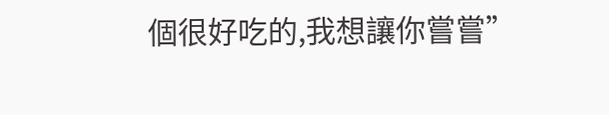個很好吃的,我想讓你嘗嘗”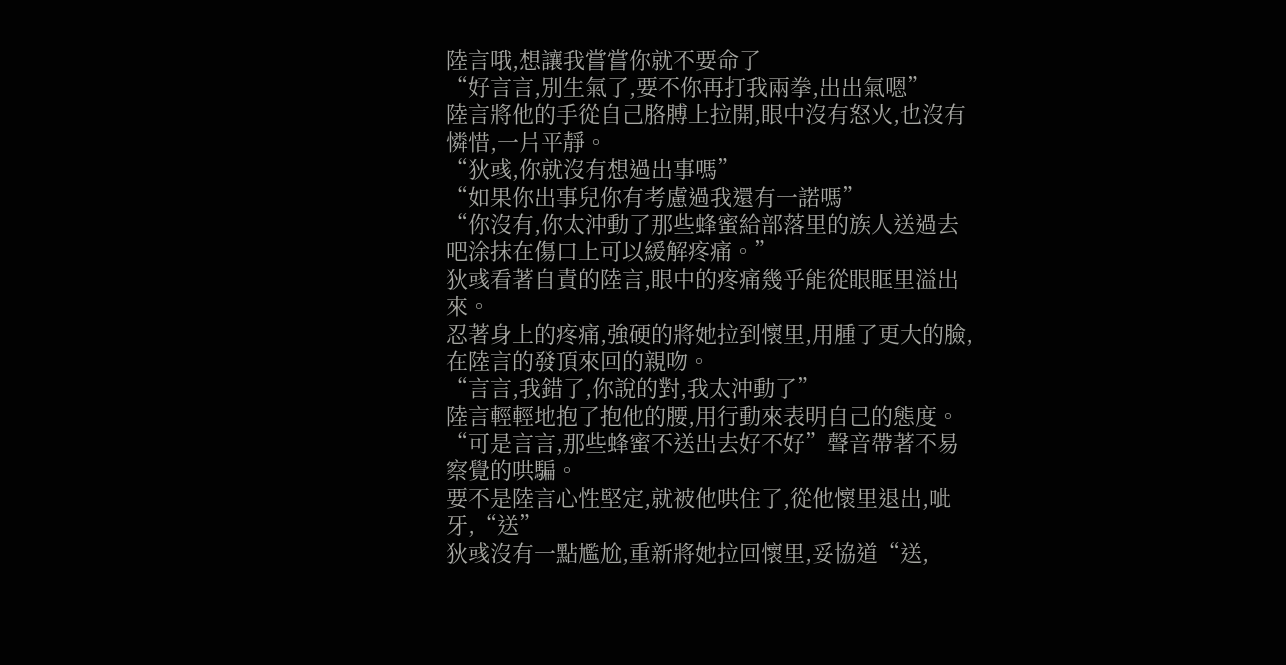陸言哦,想讓我嘗嘗你就不要命了
“好言言,別生氣了,要不你再打我兩拳,出出氣嗯”
陸言將他的手從自己胳膊上拉開,眼中沒有怒火,也沒有憐惜,一片平靜。
“狄彧,你就沒有想過出事嗎”
“如果你出事兒你有考慮過我還有一諾嗎”
“你沒有,你太沖動了那些蜂蜜給部落里的族人送過去吧涂抹在傷口上可以緩解疼痛。”
狄彧看著自責的陸言,眼中的疼痛幾乎能從眼眶里溢出來。
忍著身上的疼痛,強硬的將她拉到懷里,用腫了更大的臉,在陸言的發頂來回的親吻。
“言言,我錯了,你說的對,我太沖動了”
陸言輕輕地抱了抱他的腰,用行動來表明自己的態度。
“可是言言,那些蜂蜜不送出去好不好”聲音帶著不易察覺的哄騙。
要不是陸言心性堅定,就被他哄住了,從他懷里退出,呲牙,“送”
狄彧沒有一點尷尬,重新將她拉回懷里,妥協道“送,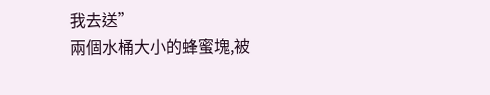我去送”
兩個水桶大小的蜂蜜塊,被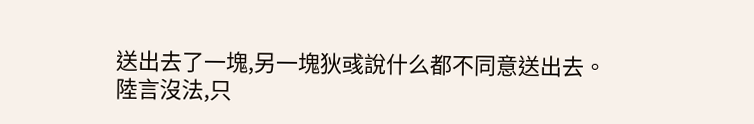送出去了一塊,另一塊狄彧說什么都不同意送出去。
陸言沒法,只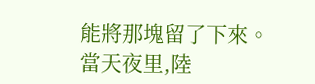能將那塊留了下來。
當天夜里,陸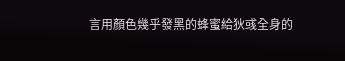言用顏色幾乎發黑的蜂蜜給狄彧全身的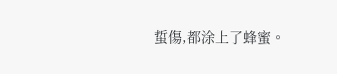蜇傷,都涂上了蜂蜜。